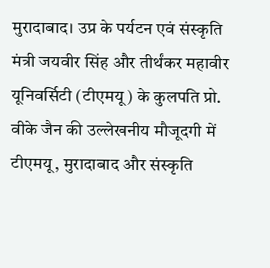मुरादाबाद। उप्र के पर्यटन एवं संस्कृति मंत्री जयवीर सिंह और तीर्थंकर महावीर यूनिवर्सिटी (टीएमयू) के कुलपति प्रो. वीके जैन की उल्लेखनीय मौजूदगी में टीएमयू, मुरादाबाद और संस्कृति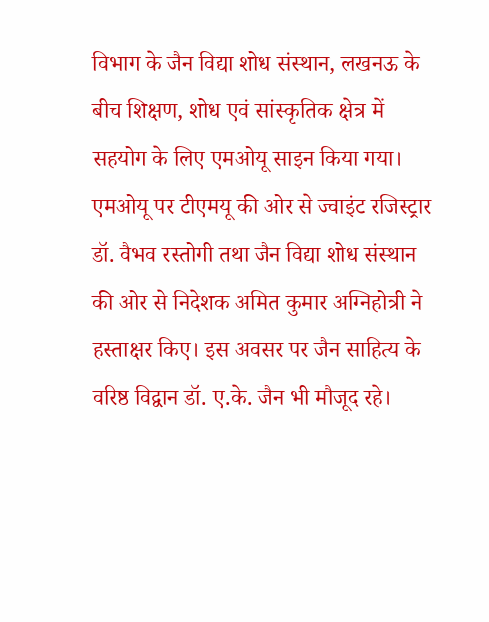विभाग के जैन विद्या शोध संस्थान, लखनऊ के बीच शिक्षण, शोध एवं सांस्कृतिक क्षेत्र में सहयोग के लिए एमओयू साइन किया गया।
एमओयू पर टीएमयू की ओर से ज्वाइंट रजिस्ट्रार डॉ. वैभव रस्तोगी तथा जैन विद्या शोध संस्थान की ओर से निदेशक अमित कुमार अग्निहोत्री ने हस्ताक्षर किए। इस अवसर पर जैन साहित्य के वरिष्ठ विद्वान डॉ. ए.के. जैन भी मौजूद रहे।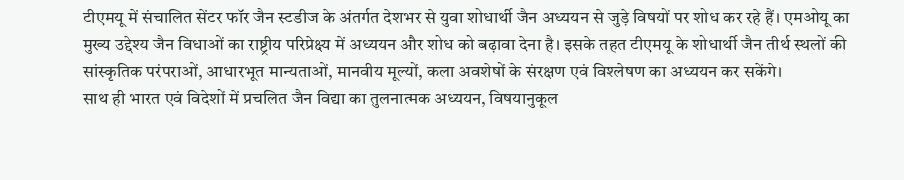टीएमयू में संचालित सेंटर फॉर जैन स्टडीज के अंतर्गत देशभर से युवा शोधार्थी जैन अध्ययन से जुड़े विषयों पर शोध कर रहे हैं। एमओयू का मुख्य उद्देश्य जैन विधाओं का राष्ट्रीय परिप्रेक्ष्य में अध्ययन और शोध को बढ़ावा देना है। इसके तहत टीएमयू के शोधार्थी जैन तीर्थ स्थलों की सांस्कृतिक परंपराओं, आधारभूत मान्यताओं, मानवीय मूल्यों, कला अवशेषों के संरक्षण एवं विश्लेषण का अध्ययन कर सकेंगे।
साथ ही भारत एवं विदेशों में प्रचलित जैन विद्या का तुलनात्मक अध्ययन, विषयानुकूल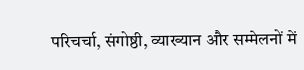परिचर्चा, संगोष्ठी, व्याख्यान और सम्मेलनों में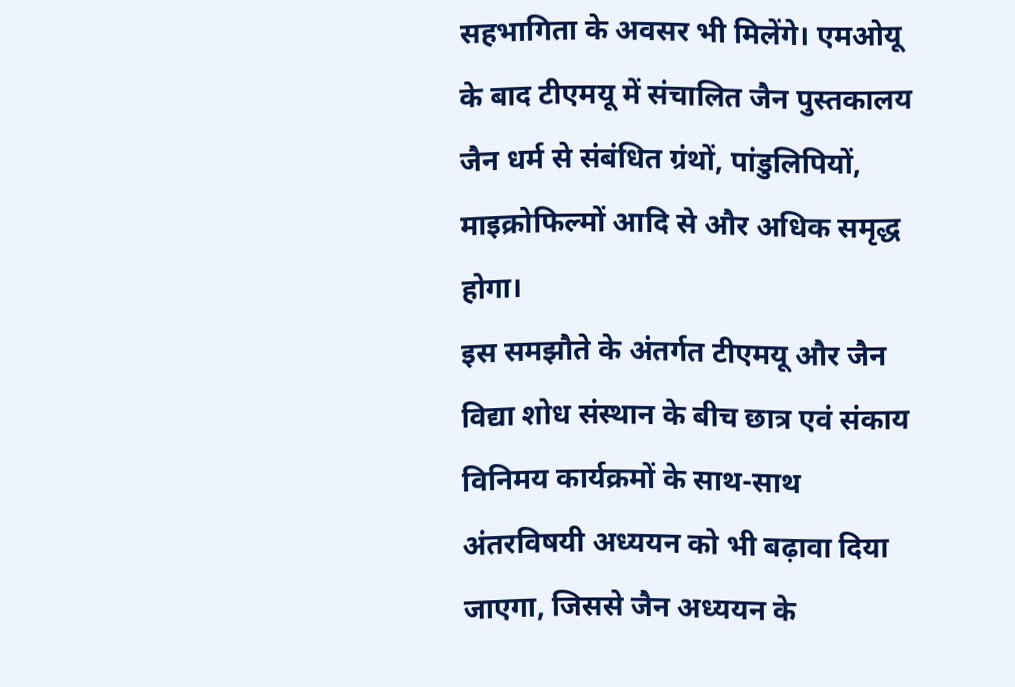सहभागिता के अवसर भी मिलेंगे। एमओयू के बाद टीएमयू में संचालित जैन पुस्तकालय जैन धर्म से संबंधित ग्रंथों, पांडुलिपियों, माइक्रोफिल्मों आदि से और अधिक समृद्ध होगा।
इस समझौते के अंतर्गत टीएमयू और जैन विद्या शोध संस्थान के बीच छात्र एवं संकाय विनिमय कार्यक्रमों के साथ-साथ अंतरविषयी अध्ययन को भी बढ़ावा दिया जाएगा, जिससे जैन अध्ययन के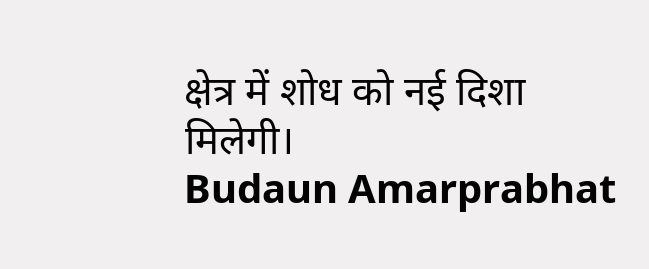क्षेत्र में शोध को नई दिशा मिलेगी।
Budaun Amarprabhat